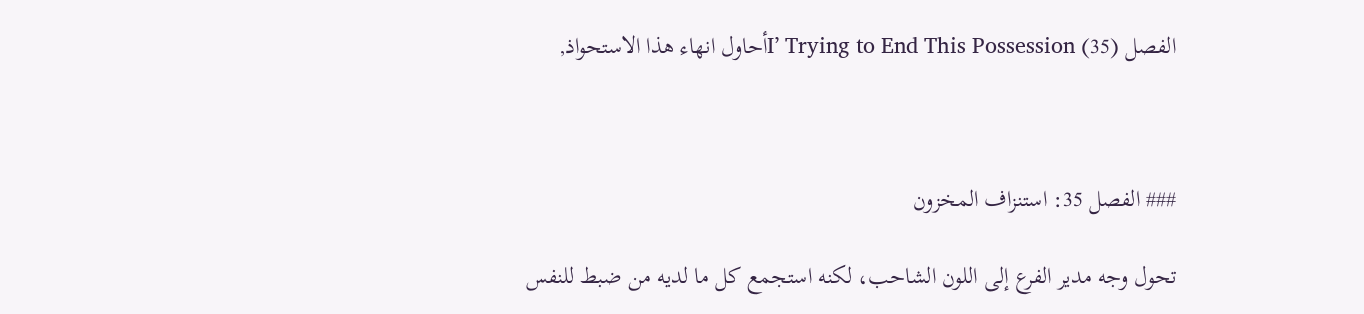الفصل (35) I’ Trying to End This Possessionأحاول انهاء هذا الاستحواذ,



### الفصل 35: استنزاف المخزون

تحول وجه مدير الفرع إلى اللون الشاحب، لكنه استجمع كل ما لديه من ضبط للنفس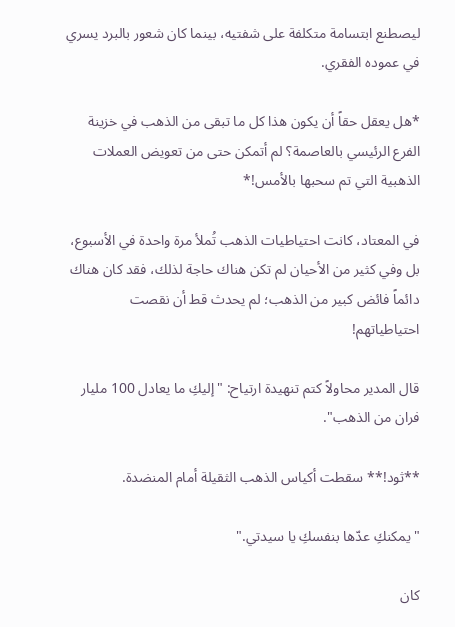ليصطنع ابتسامة متكلفة على شفتيه، بينما كان شعور بالبرد يسري في عموده الفقري.

*هل يعقل حقاً أن يكون هذا كل ما تبقى من الذهب في خزينة الفرع الرئيسي بالعاصمة؟ لم أتمكن حتى من تعويض العملات الذهبية التي تم سحبها بالأمس!*

في المعتاد، كانت احتياطيات الذهب تُملأ مرة واحدة في الأسبوع، بل وفي كثير من الأحيان لم تكن هناك حاجة لذلك، فقد كان هناك دائماً فائض كبير من الذهب؛ لم يحدث قط أن نقصت احتياطياتهم!

قال المدير محاولاً كتم تنهيدة ارتياح: "إليكِ ما يعادل 100 مليار فران من الذهب".

**ثود!** سقطت أكياس الذهب الثقيلة أمام المنضدة.

"يمكنكِ عدّها بنفسكِ يا سيدتي."

كان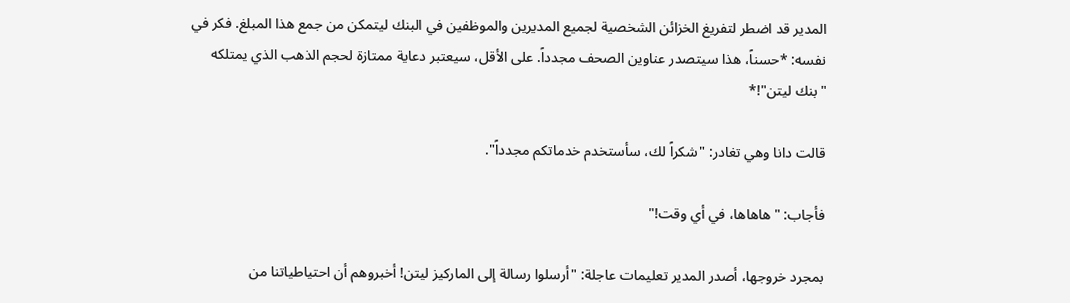المدير قد اضطر لتفريغ الخزائن الشخصية لجميع المديرين والموظفين في البنك ليتمكن من جمع هذا المبلغ. فكر في نفسه: *حسناً، هذا سيتصدر عناوين الصحف مجدداً. على الأقل، سيعتبر دعاية ممتازة لحجم الذهب الذي يمتلكه "بنك ليتن"!*

قالت دانا وهي تغادر: "شكراً لك، سأستخدم خدماتكم مجدداً".

فأجاب: "هاهاها، في أي وقت!"

بمجرد خروجها، أصدر المدير تعليمات عاجلة: "أرسلوا رسالة إلى الماركيز ليتن! أخبروهم أن احتياطياتنا من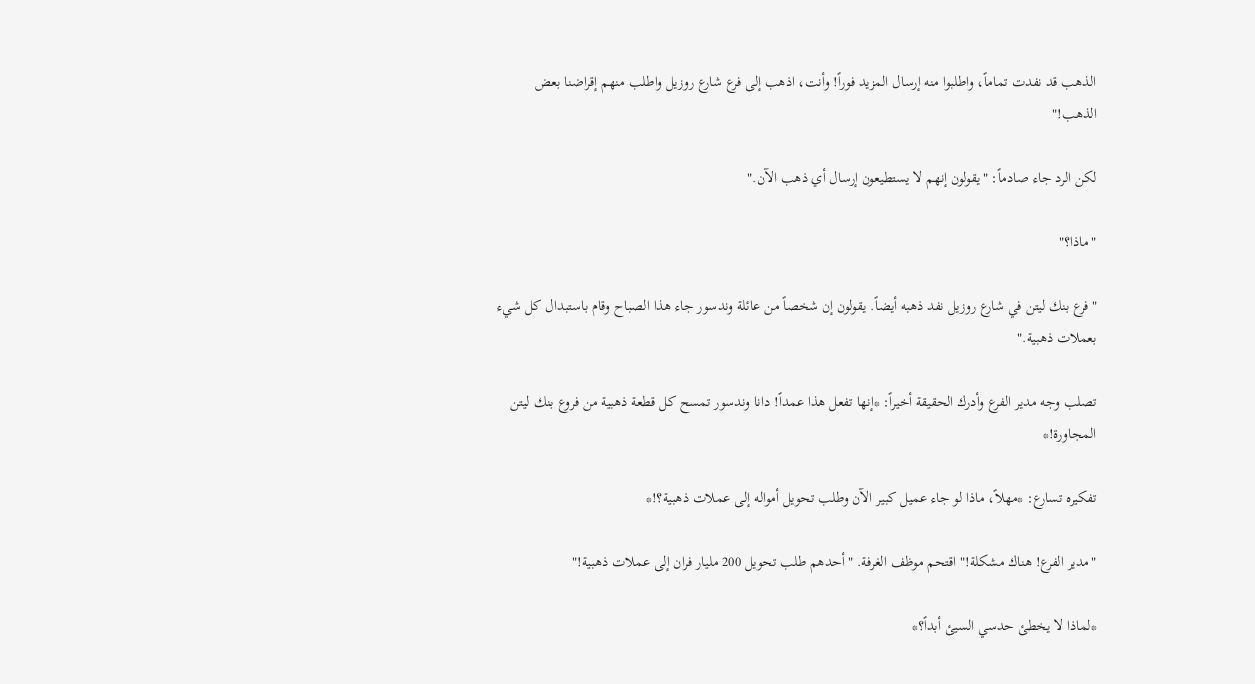الذهب قد نفدت تماماً، واطلبوا منه إرسال المزيد فوراً! وأنت، اذهب إلى فرع شارع روزيل واطلب منهم إقراضنا بعض الذهب!"

لكن الرد جاء صادماً: "يقولون إنهم لا يستطيعون إرسال أي ذهب الآن."

"ماذا؟"

"فرع بنك ليتن في شارع روزيل نفد ذهبه أيضاً. يقولون إن شخصاً من عائلة وندسور جاء هذا الصباح وقام باستبدال كل شيء بعملات ذهبية."

تصلب وجه مدير الفرع وأدرك الحقيقة أخيراً: *إنها تفعل هذا عمداً! دانا وندسور تمسح كل قطعة ذهبية من فروع بنك ليتن المجاورة!*

تفكيره تسارع: *مهلاً، ماذا لو جاء عميل كبير الآن وطلب تحويل أمواله إلى عملات ذهبية؟!*

"مدير الفرع! هناك مشكلة!" اقتحم موظف الغرفة. "أحدهم طلب تحويل 200 مليار فران إلى عملات ذهبية!"

*لماذا لا يخطئ حدسي السيئ أبداً؟*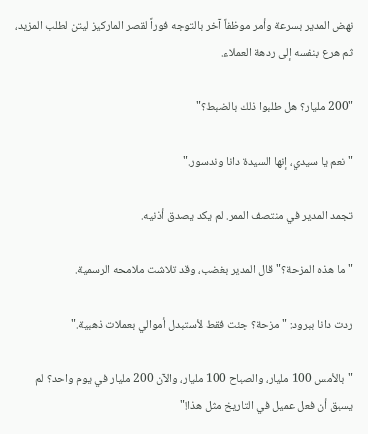نهض المدير بسرعة وأمر موظفاً آخر بالتوجه فوراً لقصر الماركيز ليتن لطلب المزيد، ثم هرع بنفسه إلى ردهة العملاء.

"200 مليار؟ هل طلبوا ذلك بالضبط؟"

"نعم يا سيدي، إنها السيدة دانا وندسور."

تجمد المدير في منتصف الممر. لم يكد يصدق أذنيه.

"ما هذه المزحة؟" قال المدير بغضب، وقد تلاشت ملامحه الرسمية.

ردت دانا ببرود: "مزحة؟ جئت فقط لأستبدل أموالي بعملات ذهبية."

"بالأمس 100 مليار، والصباح 100 مليار، والآن 200 مليار في يوم واحد؟ لم يسبق أن فعل عميل في التاريخ مثل هذا!"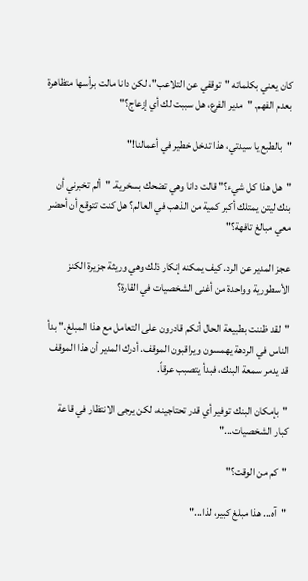كان يعني بكلماته "توقفي عن التلاعب"، لكن دانا مالت برأسها متظاهرة بعدم الفهم. "مدير الفرع، هل سببت لك أي إزعاج؟"

"بالطبع يا سيدتي، هذا تدخل خطير في أعمالنا!"

"هل هذا كل شيء؟" قالت دانا وهي تضحك بسخرية. "ألم تخبرني أن بنك ليتن يمتلك أكبر كمية من الذهب في العالم؟ هل كنت تتوقع أن أحضر معي مبالغ تافهة؟"

عجز المدير عن الرد. كيف يمكنه إنكار ذلك وهي وريثة جزيرة الكنز الأسطورية وواحدة من أغنى الشخصيات في القارة؟

"لقد ظننت بطبيعة الحال أنكم قادرون على التعامل مع هذا المبلغ." بدأ الناس في الردهة يهمسون ويراقبون الموقف. أدرك المدير أن هذا الموقف قد يدمر سمعة البنك، فبدأ يتصبب عرقاً.

"بإمكان البنك توفير أي قدر تحتاجينه، لكن يرجى الانتظار في قاعة كبار الشخصيات..."

"كم من الوقت؟"

"آه... هذا مبلغ كبير، لذا..."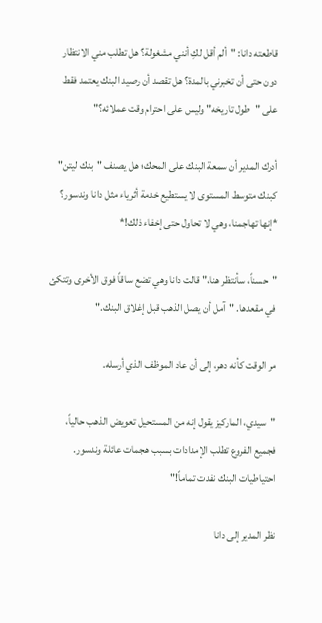قاطعته دانا: "ألم أقل لكِ أنني مشغولة؟ هل تطلب مني الانتظار دون حتى أن تخبرني بالمدة؟ هل تقصد أن رصيد البنك يعتمد فقط على "طول تاريخه" وليس على احترام وقت عملائه؟"

أدرك المدير أن سمعة البنك على المحك؛ هل يصنف "بنك ليتن" كبنك متوسط المستوى لا يستطيع خدمة أثرياء مثل دانا وندسور؟ *إنها تهاجمنا، وهي لا تحاول حتى إخفاء ذلك!*

"حسناً، سأنتظر هنا،" قالت دانا وهي تضع ساقاً فوق الأخرى وتتكئ في مقعدها. "آمل أن يصل الذهب قبل إغلاق البنك."

مر الوقت كأنه دهر، إلى أن عاد الموظف الذي أرسله.

"سيدي، الماركيز يقول إنه من المستحيل تعويض الذهب حالياً، فجميع الفروع تطلب الإمدادات بسبب هجمات عائلة وندسور. احتياطيات البنك نفدت تماماً!"

نظر المدير إلى دانا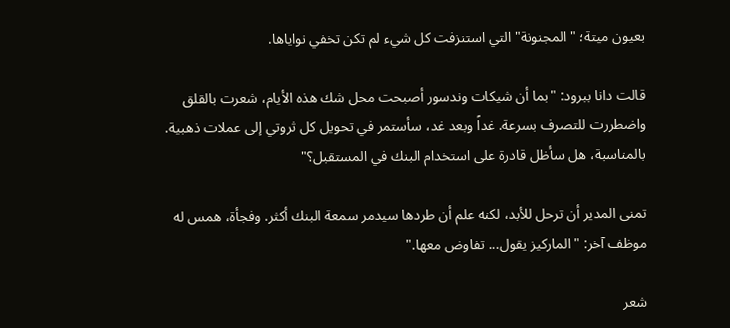بعيون ميتة؛ "المجنونة" التي استنزفت كل شيء لم تكن تخفي نواياها.

قالت دانا ببرود: "بما أن شيكات وندسور أصبحت محل شك هذه الأيام، شعرت بالقلق واضطررت للتصرف بسرعة. غداً وبعد غد، سأستمر في تحويل كل ثروتي إلى عملات ذهبية. بالمناسبة، هل سأظل قادرة على استخدام البنك في المستقبل؟"

تمنى المدير أن ترحل للأبد، لكنه علم أن طردها سيدمر سمعة البنك أكثر. وفجأة، همس له موظف آخر: "الماركيز يقول... تفاوض معها."

شعر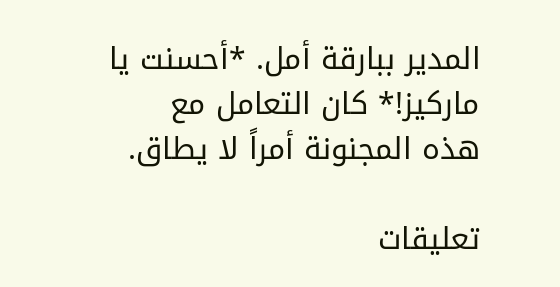المدير ببارقة أمل. *أحسنت يا ماركيز!* كان التعامل مع هذه المجنونة أمراً لا يطاق.

تعليقات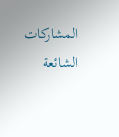المشاركات الشائعة